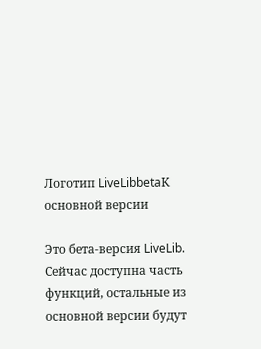Логотип LiveLibbetaК основной версии

Это бета-версия LiveLib. Сейчас доступна часть функций, остальные из основной версии будут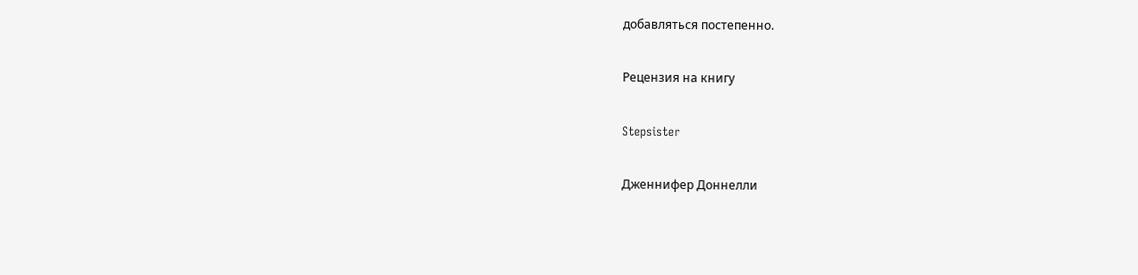добавляться постепенно.

Рецензия на книгу

Stepsister

Дженнифер Доннелли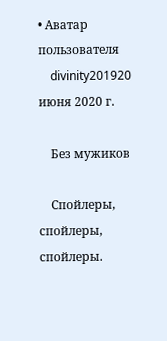• Аватар пользователя
    divinity201920 июня 2020 г.

    Без мужиков

    Спойлеры, спойлеры, спойлеры.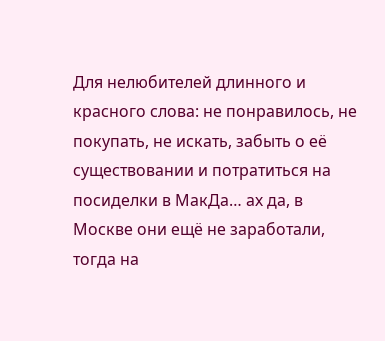Для нелюбителей длинного и красного слова: не понравилось, не покупать, не искать, забыть о её существовании и потратиться на посиделки в МакДа… ах да, в Москве они ещё не заработали, тогда на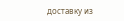доставку из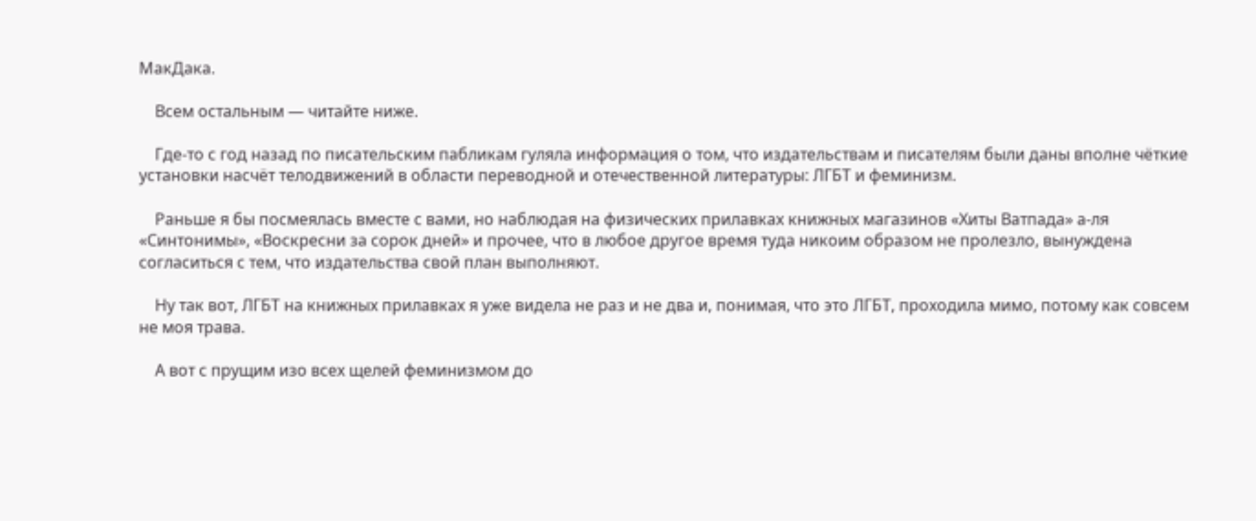МакДака.

    Всем остальным — читайте ниже.

    Где-то с год назад по писательским пабликам гуляла информация о том, что издательствам и писателям были даны вполне чёткие установки насчёт телодвижений в области переводной и отечественной литературы: ЛГБТ и феминизм.

    Раньше я бы посмеялась вместе с вами, но наблюдая на физических прилавках книжных магазинов «Хиты Ватпада» а-ля «Синтонимы», «Воскресни за сорок дней» и прочее, что в любое другое время туда никоим образом не пролезло, вынуждена согласиться с тем, что издательства свой план выполняют.

    Ну так вот, ЛГБТ на книжных прилавках я уже видела не раз и не два и, понимая, что это ЛГБТ, проходила мимо, потому как совсем не моя трава.

    А вот с прущим изо всех щелей феминизмом до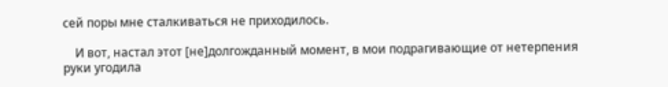сей поры мне сталкиваться не приходилось.

    И вот, настал этот [не]долгожданный момент, в мои подрагивающие от нетерпения руки угодила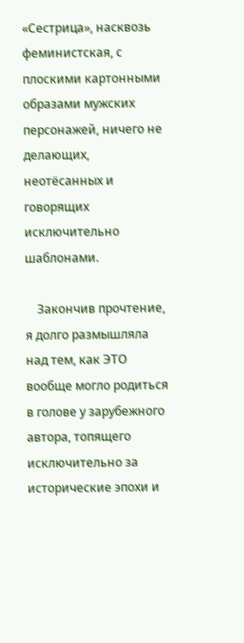«Сестрица», насквозь феминистская, с плоскими картонными образами мужских персонажей, ничего не делающих, неотёсанных и говорящих исключительно шаблонами.

    Закончив прочтение, я долго размышляла над тем, как ЭТО вообще могло родиться в голове у зарубежного автора, топящего исключительно за исторические эпохи и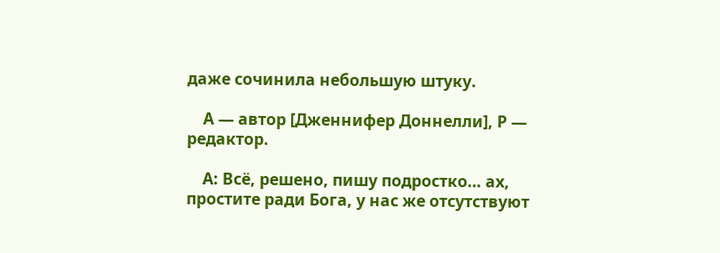даже сочинила небольшую штуку.

    А — автор [Дженнифер Доннелли], Р — редактор.

    А: Всё, решено, пишу подростко… ах, простите ради Бога, у нас же отсутствуют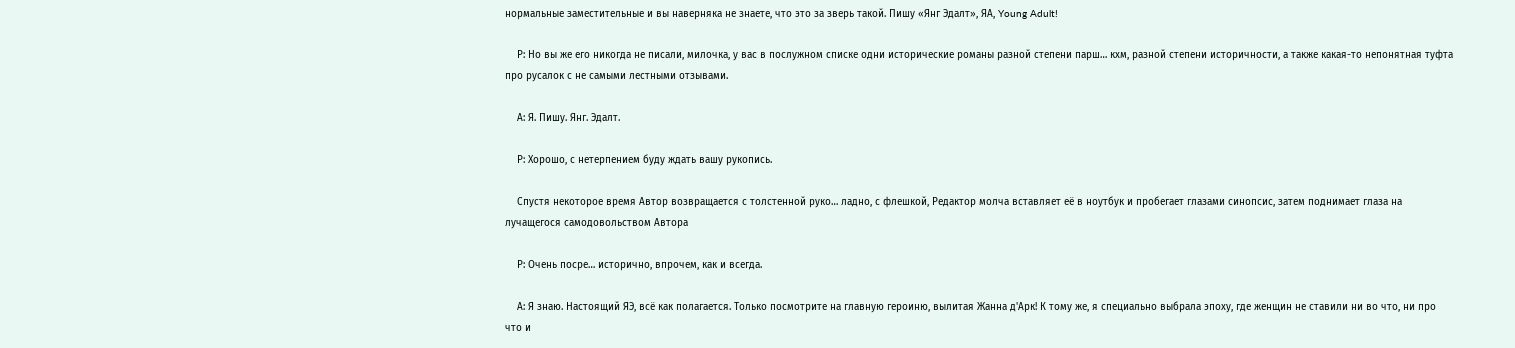нормальные заместительные и вы наверняка не знаете, что это за зверь такой. Пишу «Янг Эдалт», ЯА, Young Adult!

    Р: Но вы же его никогда не писали, милочка, у вас в послужном списке одни исторические романы разной степени парш… кхм, разной степени историчности, а также какая-то непонятная туфта про русалок с не самыми лестными отзывами.

    А: Я. Пишу. Янг. Эдалт.

    Р: Хорошо, с нетерпением буду ждать вашу рукопись.

    Спустя некоторое время Автор возвращается с толстенной руко… ладно, с флешкой, Редактор молча вставляет её в ноутбук и пробегает глазами синопсис, затем поднимает глаза на лучащегося самодовольством Автора

    Р: Очень посре… исторично, впрочем, как и всегда.

    А: Я знаю. Настоящий ЯЭ, всё как полагается. Только посмотрите на главную героиню, вылитая Жанна д'Арк! К тому же, я специально выбрала эпоху, где женщин не ставили ни во что, ни про что и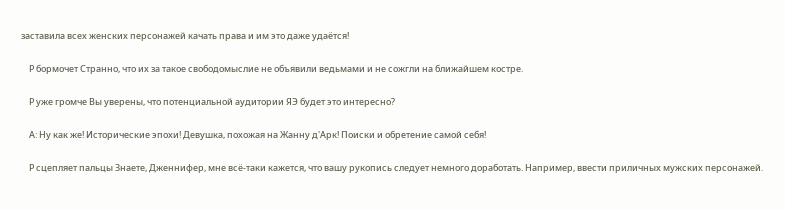заставила всех женских персонажей качать права и им это даже удаётся!

    Р бормочет Странно, что их за такое свободомыслие не объявили ведьмами и не сожгли на ближайшем костре.

    Р уже громче Вы уверены, что потенциальной аудитории ЯЭ будет это интересно?

    А: Ну как же! Исторические эпохи! Девушка, похожая на Жанну д'Арк! Поиски и обретение самой себя!

    Р сцепляет пальцы Знаете, Дженнифер, мне всё-таки кажется, что вашу рукопись следует немного доработать. Например, ввести приличных мужских персонажей.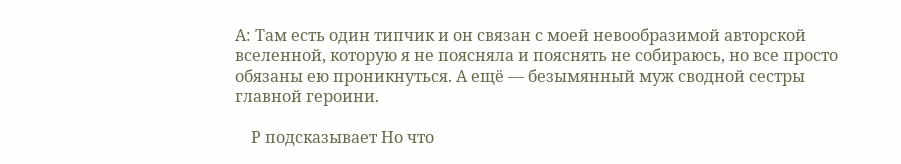А: Там есть один типчик и он связан с моей невообразимой авторской вселенной, которую я не поясняла и пояснять не собираюсь, но все просто обязаны ею проникнуться. А ещё — безымянный муж сводной сестры главной героини.

    Р подсказывает Но что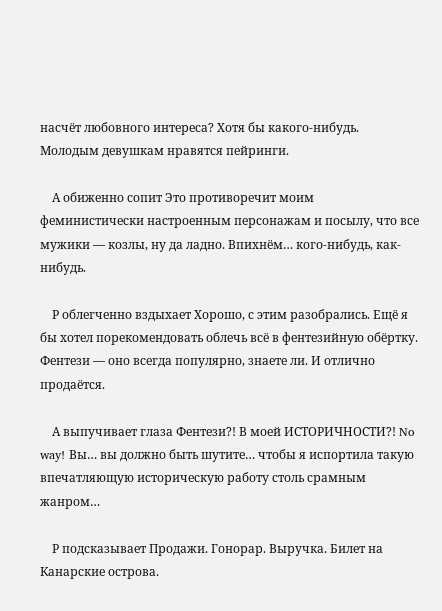насчёт любовного интереса? Хотя бы какого-нибудь. Молодым девушкам нравятся пейринги.

    А обиженно сопит Это противоречит моим феминистически настроенным персонажам и посылу, что все мужики — козлы, ну да ладно. Впихнём… кого-нибудь, как-нибудь.

    Р облегченно вздыхает Хорошо, с этим разобрались. Ещё я бы хотел порекомендовать облечь всё в фентезийную обёртку. Фентези — оно всегда популярно, знаете ли. И отлично продаётся.

    А выпучивает глаза Фентези?! В моей ИСТОРИЧНОСТИ?! No way! Вы… вы должно быть шутите… чтобы я испортила такую впечатляющую историческую работу столь срамным жанром…

    Р подсказывает Продажи. Гонорар. Выручка. Билет на Канарские острова.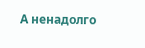А ненадолго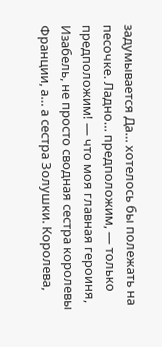задумывается Да… хотелось бы полежать на песочке. Ладно… предположим, — только предположим! — что моя главная героиня, Изабель, не просто сводная сестра королевы Франции, а… а сестра Золушки. Королева,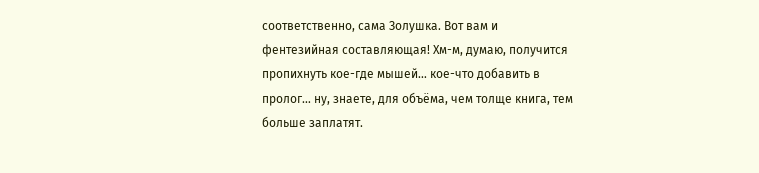соответственно, сама Золушка. Вот вам и фентезийная составляющая! Хм-м, думаю, получится пропихнуть кое-где мышей… кое-что добавить в пролог… ну, знаете, для объёма, чем толще книга, тем больше заплатят.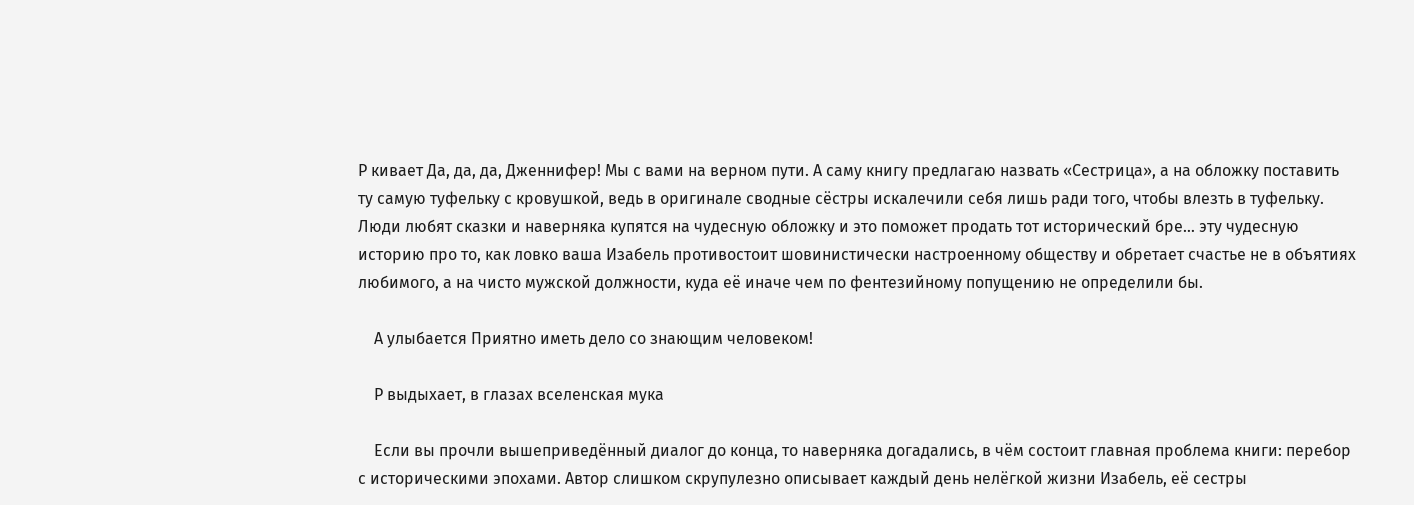Р кивает Да, да, да, Дженнифер! Мы с вами на верном пути. А саму книгу предлагаю назвать «Сестрица», а на обложку поставить ту самую туфельку с кровушкой, ведь в оригинале сводные сёстры искалечили себя лишь ради того, чтобы влезть в туфельку. Люди любят сказки и наверняка купятся на чудесную обложку и это поможет продать тот исторический бре… эту чудесную историю про то, как ловко ваша Изабель противостоит шовинистически настроенному обществу и обретает счастье не в объятиях любимого, а на чисто мужской должности, куда её иначе чем по фентезийному попущению не определили бы.

    А улыбается Приятно иметь дело со знающим человеком!

    Р выдыхает, в глазах вселенская мука

    Если вы прочли вышеприведённый диалог до конца, то наверняка догадались, в чём состоит главная проблема книги: перебор с историческими эпохами. Автор слишком скрупулезно описывает каждый день нелёгкой жизни Изабель, её сестры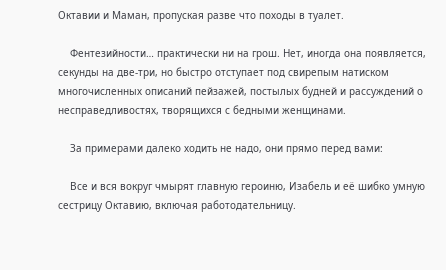Октавии и Маман, пропуская разве что походы в туалет.

    Фентезийности… практически ни на грош. Нет, иногда она появляется, секунды на две-три, но быстро отступает под свирепым натиском многочисленных описаний пейзажей, постылых будней и рассуждений о несправедливостях, творящихся с бедными женщинами.

    За примерами далеко ходить не надо, они прямо перед вами:

    Все и вся вокруг чмырят главную героиню, Изабель и её шибко умную сестрицу Октавию, включая работодательницу.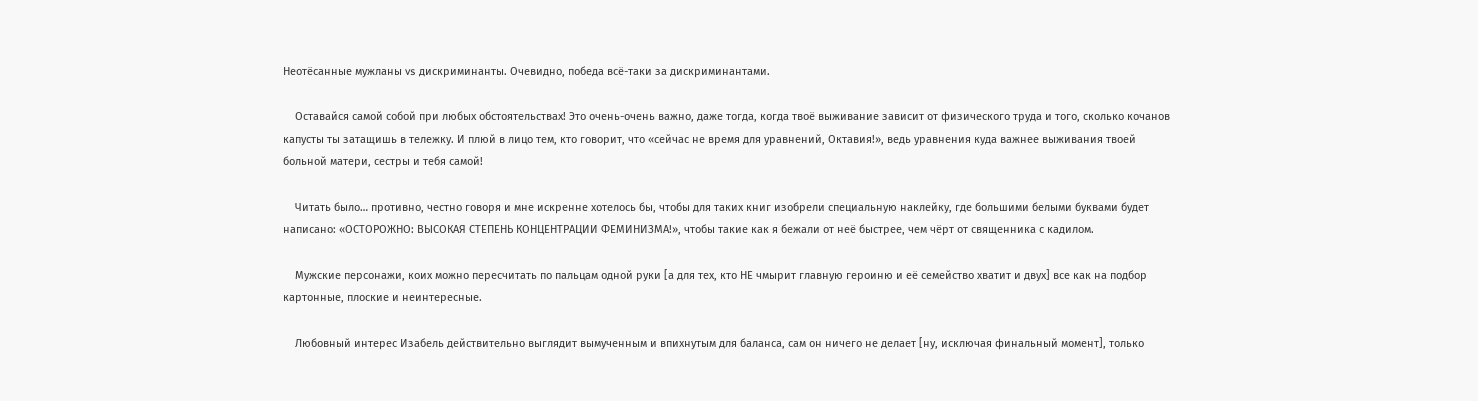Неотёсанные мужланы vs дискриминанты. Очевидно, победа всё-таки за дискриминантами.

    Оставайся самой собой при любых обстоятельствах! Это очень-очень важно, даже тогда, когда твоё выживание зависит от физического труда и того, сколько кочанов капусты ты затащишь в тележку. И плюй в лицо тем, кто говорит, что «сейчас не время для уравнений, Октавия!», ведь уравнения куда важнее выживания твоей больной матери, сестры и тебя самой!

    Читать было… противно, честно говоря и мне искренне хотелось бы, чтобы для таких книг изобрели специальную наклейку, где большими белыми буквами будет написано: «ОСТОРОЖНО: ВЫСОКАЯ СТЕПЕНЬ КОНЦЕНТРАЦИИ ФЕМИНИЗМА!», чтобы такие как я бежали от неё быстрее, чем чёрт от священника с кадилом.

    Мужские персонажи, коих можно пересчитать по пальцам одной руки [а для тех, кто НЕ чмырит главную героиню и её семейство хватит и двух] все как на подбор картонные, плоские и неинтересные.

    Любовный интерес Изабель действительно выглядит вымученным и впихнутым для баланса, сам он ничего не делает [ну, исключая финальный момент], только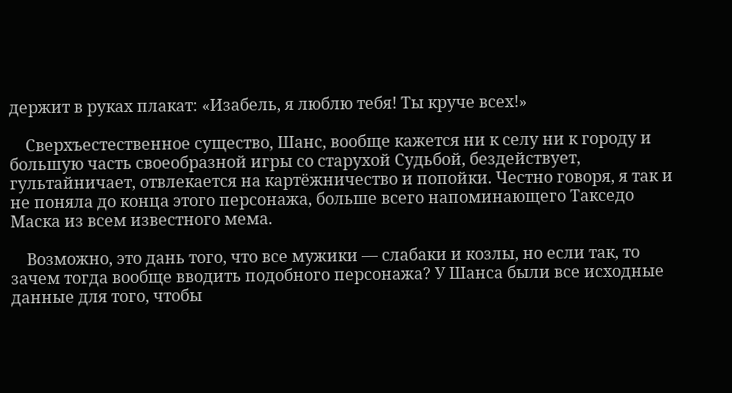держит в руках плакат: «Изабель, я люблю тебя! Ты круче всех!»

    Сверхъестественное существо, Шанс, вообще кажется ни к селу ни к городу и большую часть своеобразной игры со старухой Судьбой, бездействует, гультайничает, отвлекается на картёжничество и попойки. Честно говоря, я так и не поняла до конца этого персонажа, больше всего напоминающего Такседо Маска из всем известного мема.

    Возможно, это дань того, что все мужики — слабаки и козлы, но если так, то зачем тогда вообще вводить подобного персонажа? У Шанса были все исходные данные для того, чтобы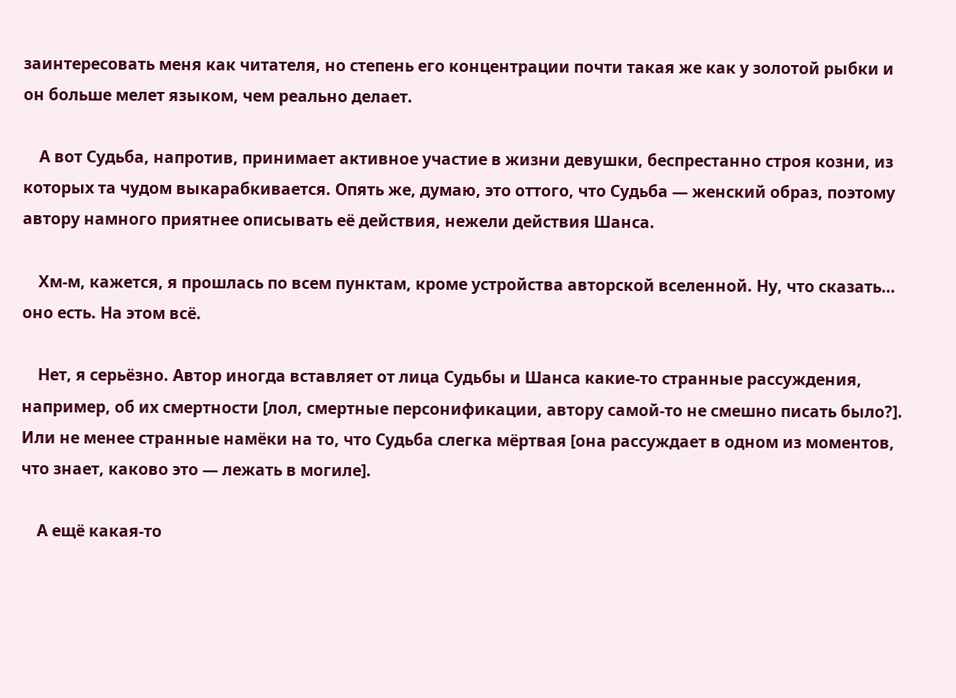заинтересовать меня как читателя, но степень его концентрации почти такая же как у золотой рыбки и он больше мелет языком, чем реально делает.

    А вот Судьба, напротив, принимает активное участие в жизни девушки, беспрестанно строя козни, из которых та чудом выкарабкивается. Опять же, думаю, это оттого, что Судьба — женский образ, поэтому автору намного приятнее описывать её действия, нежели действия Шанса.

    Хм-м, кажется, я прошлась по всем пунктам, кроме устройства авторской вселенной. Ну, что сказать… оно есть. На этом всё.

    Нет, я серьёзно. Автор иногда вставляет от лица Судьбы и Шанса какие-то странные рассуждения, например, об их смертности [лол, смертные персонификации, автору самой-то не смешно писать было?]. Или не менее странные намёки на то, что Судьба слегка мёртвая [она рассуждает в одном из моментов, что знает, каково это — лежать в могиле].

    А ещё какая-то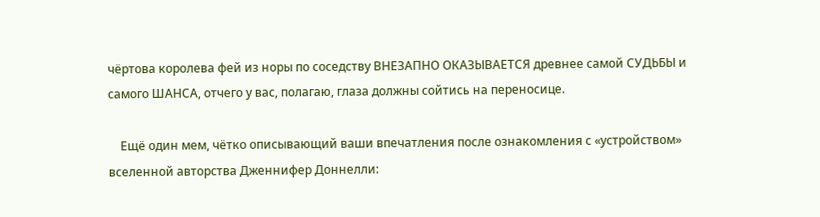чёртова королева фей из норы по соседству ВНЕЗАПНО ОКАЗЫВАЕТСЯ древнее самой СУДЬБЫ и самого ШАНСА, отчего у вас, полагаю, глаза должны сойтись на переносице.

    Ещё один мем, чётко описывающий ваши впечатления после ознакомления с «устройством» вселенной авторства Дженнифер Доннелли: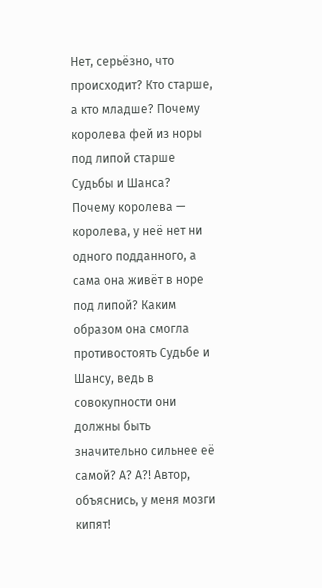Нет, серьёзно, что происходит? Кто старше, а кто младше? Почему королева фей из норы под липой старше Судьбы и Шанса? Почему королева — королева, у неё нет ни одного подданного, а сама она живёт в норе под липой? Каким образом она смогла противостоять Судьбе и Шансу, ведь в совокупности они должны быть значительно сильнее её самой? А? А?! Автор, объяснись, у меня мозги кипят!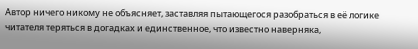Автор ничего никому не объясняет, заставляя пытающегося разобраться в её логике читателя теряться в догадках и единственное, что известно наверняка,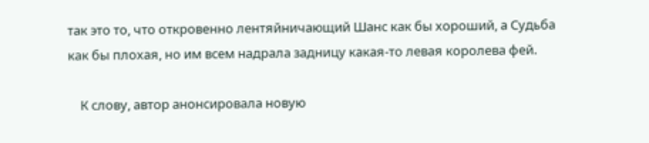так это то, что откровенно лентяйничающий Шанс как бы хороший, а Судьба как бы плохая, но им всем надрала задницу какая-то левая королева фей.

    К слову, автор анонсировала новую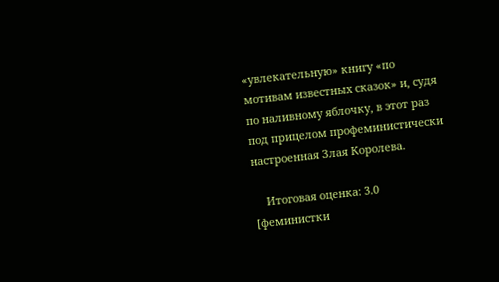«увлекательную» книгу «по мотивам известных сказок» и, судя по наливному яблочку, в этот раз под прицелом профеминистически настроенная Злая Королева.

    Итоговая оценка: 3.0 [феминистки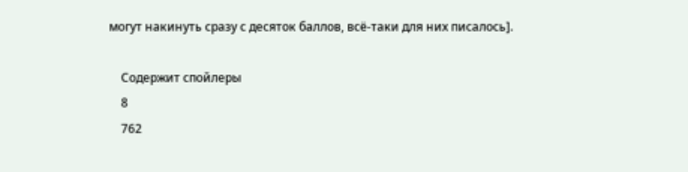могут накинуть сразу с десяток баллов, всё-таки для них писалось].

    Содержит спойлеры
    8
    762